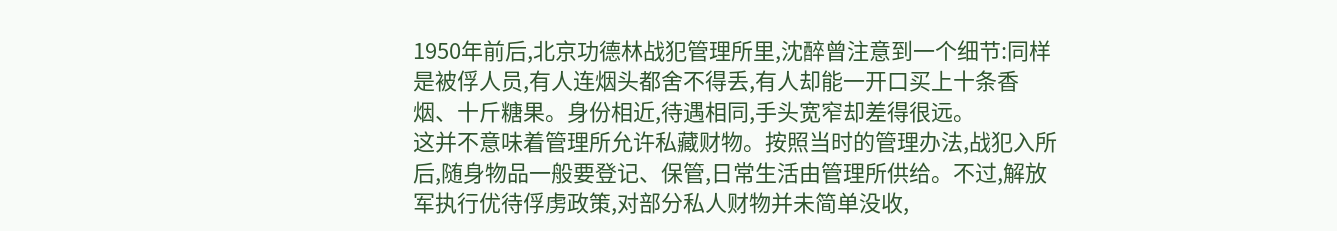1950年前后,北京功德林战犯管理所里,沈醉曾注意到一个细节:同样是被俘人员,有人连烟头都舍不得丢,有人却能一开口买上十条香烟、十斤糖果。身份相近,待遇相同,手头宽窄却差得很远。
这并不意味着管理所允许私藏财物。按照当时的管理办法,战犯入所后,随身物品一般要登记、保管,日常生活由管理所供给。不过,解放军执行优待俘虏政策,对部分私人财物并未简单没收,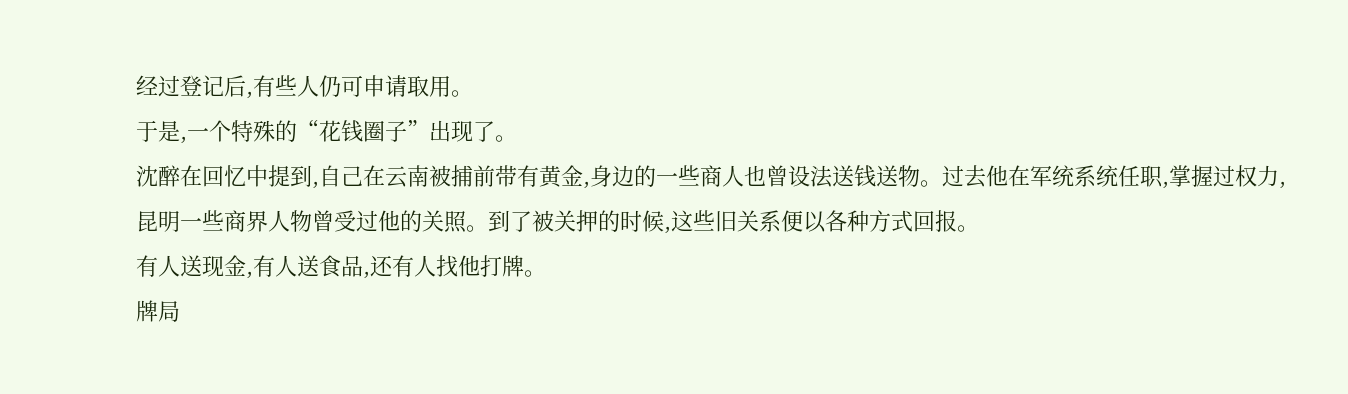经过登记后,有些人仍可申请取用。
于是,一个特殊的“花钱圈子”出现了。
沈醉在回忆中提到,自己在云南被捕前带有黄金,身边的一些商人也曾设法送钱送物。过去他在军统系统任职,掌握过权力,昆明一些商界人物曾受过他的关照。到了被关押的时候,这些旧关系便以各种方式回报。
有人送现金,有人送食品,还有人找他打牌。
牌局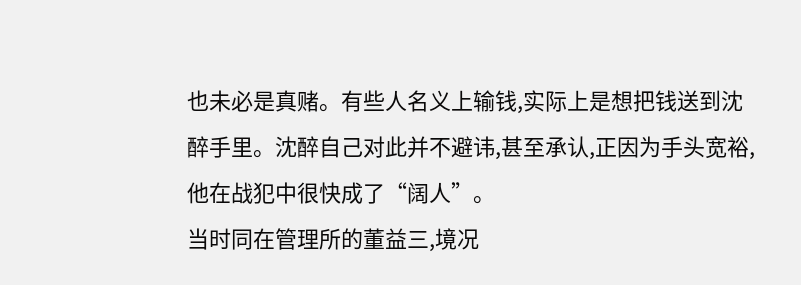也未必是真赌。有些人名义上输钱,实际上是想把钱送到沈醉手里。沈醉自己对此并不避讳,甚至承认,正因为手头宽裕,他在战犯中很快成了“阔人”。
当时同在管理所的董益三,境况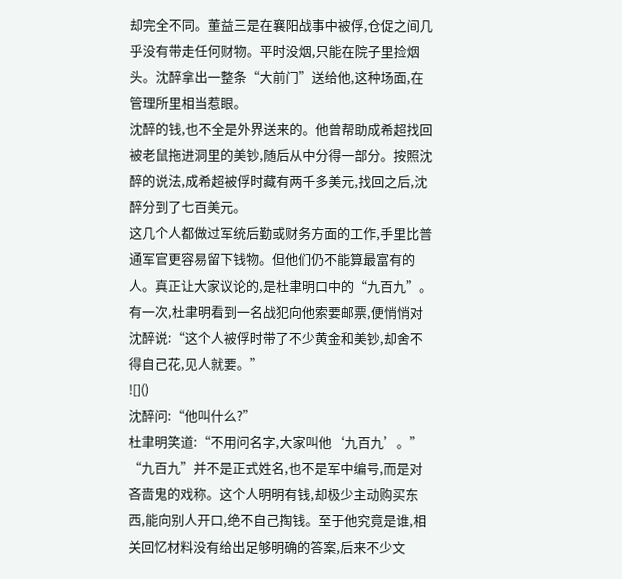却完全不同。董益三是在襄阳战事中被俘,仓促之间几乎没有带走任何财物。平时没烟,只能在院子里捡烟头。沈醉拿出一整条“大前门”送给他,这种场面,在管理所里相当惹眼。
沈醉的钱,也不全是外界送来的。他曾帮助成希超找回被老鼠拖进洞里的美钞,随后从中分得一部分。按照沈醉的说法,成希超被俘时藏有两千多美元,找回之后,沈醉分到了七百美元。
这几个人都做过军统后勤或财务方面的工作,手里比普通军官更容易留下钱物。但他们仍不能算最富有的人。真正让大家议论的,是杜聿明口中的“九百九”。
有一次,杜聿明看到一名战犯向他索要邮票,便悄悄对沈醉说:“这个人被俘时带了不少黄金和美钞,却舍不得自己花,见人就要。”
![]()
沈醉问:“他叫什么?”
杜聿明笑道:“不用问名字,大家叫他‘九百九’。”
“九百九”并不是正式姓名,也不是军中编号,而是对吝啬鬼的戏称。这个人明明有钱,却极少主动购买东西,能向别人开口,绝不自己掏钱。至于他究竟是谁,相关回忆材料没有给出足够明确的答案,后来不少文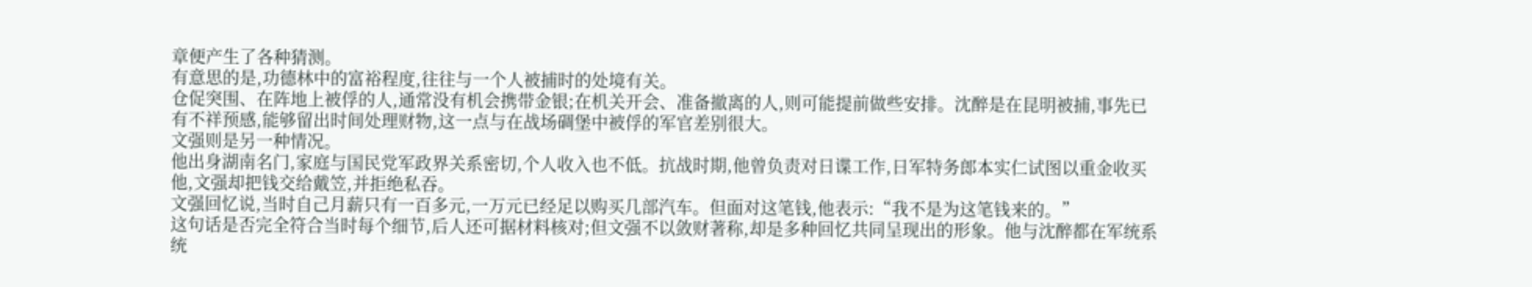章便产生了各种猜测。
有意思的是,功德林中的富裕程度,往往与一个人被捕时的处境有关。
仓促突围、在阵地上被俘的人,通常没有机会携带金银;在机关开会、准备撤离的人,则可能提前做些安排。沈醉是在昆明被捕,事先已有不祥预感,能够留出时间处理财物,这一点与在战场碉堡中被俘的军官差别很大。
文强则是另一种情况。
他出身湖南名门,家庭与国民党军政界关系密切,个人收入也不低。抗战时期,他曾负责对日谍工作,日军特务郎本实仁试图以重金收买他,文强却把钱交给戴笠,并拒绝私吞。
文强回忆说,当时自己月薪只有一百多元,一万元已经足以购买几部汽车。但面对这笔钱,他表示:“我不是为这笔钱来的。”
这句话是否完全符合当时每个细节,后人还可据材料核对;但文强不以敛财著称,却是多种回忆共同呈现出的形象。他与沈醉都在军统系统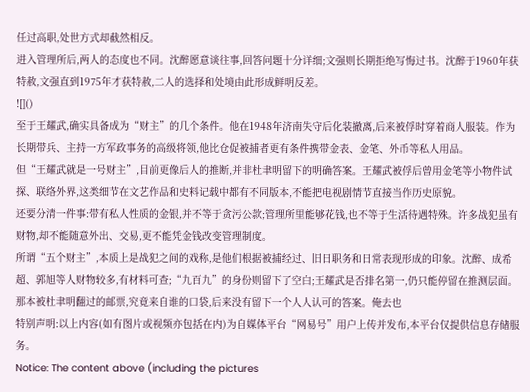任过高职,处世方式却截然相反。
进入管理所后,两人的态度也不同。沈醉愿意谈往事,回答问题十分详细;文强则长期拒绝写悔过书。沈醉于1960年获特赦,文强直到1975年才获特赦,二人的选择和处境由此形成鲜明反差。
![]()
至于王耀武,确实具备成为“财主”的几个条件。他在1948年济南失守后化装撤离,后来被俘时穿着商人服装。作为长期带兵、主持一方军政事务的高级将领,他比仓促被捕者更有条件携带金表、金笔、外币等私人用品。
但“王耀武就是一号财主”,目前更像后人的推断,并非杜聿明留下的明确答案。王耀武被俘后曾用金笔等小物件试探、联络外界,这类细节在文艺作品和史料记载中都有不同版本,不能把电视剧情节直接当作历史原貌。
还要分清一件事:带有私人性质的金银,并不等于贪污公款;管理所里能够花钱,也不等于生活待遇特殊。许多战犯虽有财物,却不能随意外出、交易,更不能凭金钱改变管理制度。
所谓“五个财主”,本质上是战犯之间的戏称,是他们根据被捕经过、旧日职务和日常表现形成的印象。沈醉、成希超、郭旭等人财物较多,有材料可查;“九百九”的身份则留下了空白;王耀武是否排名第一,仍只能停留在推测层面。
那本被杜聿明翻过的邮票,究竟来自谁的口袋,后来没有留下一个人人认可的答案。俺去也
特别声明:以上内容(如有图片或视频亦包括在内)为自媒体平台“网易号”用户上传并发布,本平台仅提供信息存储服务。
Notice: The content above (including the pictures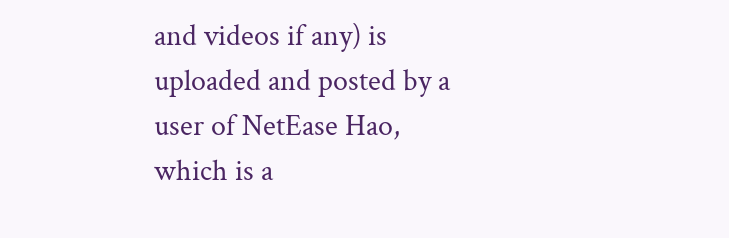and videos if any) is uploaded and posted by a user of NetEase Hao, which is a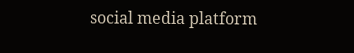social media platform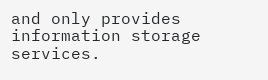and only provides information storage services.